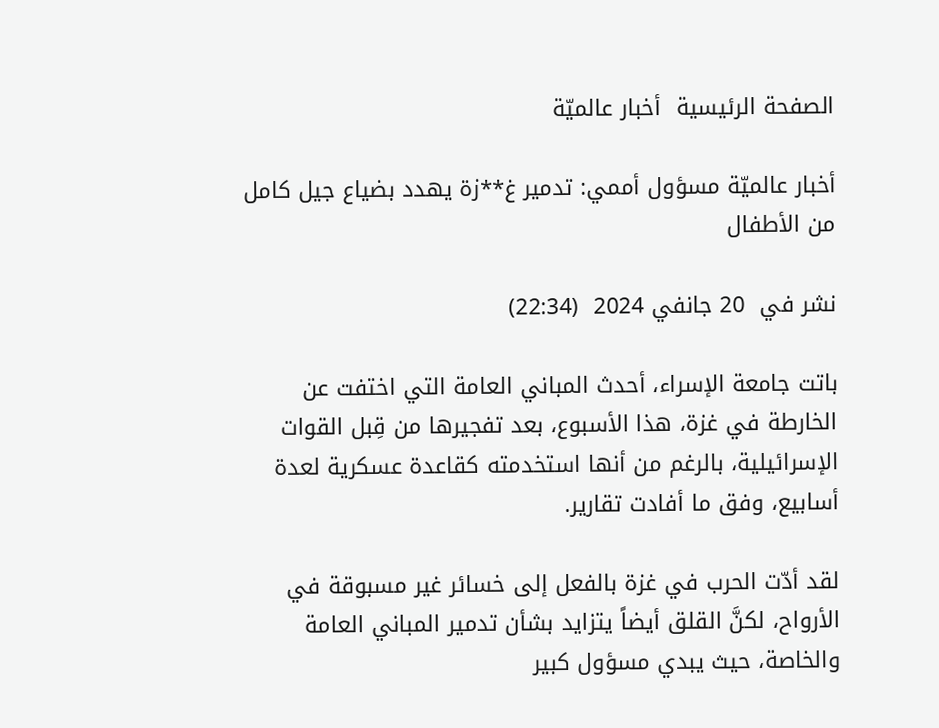الصفحة الرئيسية  أخبار عالميّة

أخبار عالميّة مسؤول أممي: تدمير غ**زة يهدد بضياع جيل كامل من الأطفال

نشر في  20 جانفي 2024  (22:34)

باتت جامعة الإسراء، أحدث المباني العامة التي اختفت عن الخارطة في غزة، هذا الأسبوع، بعد تفجيرها من قِبل القوات الإسرائيلية، بالرغم من أنها استخدمته كقاعدة عسكرية لعدة أسابيع، وفق ما أفادت تقارير.

لقد أدّت الحرب في غزة بالفعل إلى خسائر غير مسبوقة في الأرواح، لكنَّ القلق أيضاً يتزايد بشأن تدمير المباني العامة والخاصة، حيث يبدي مسؤول كبير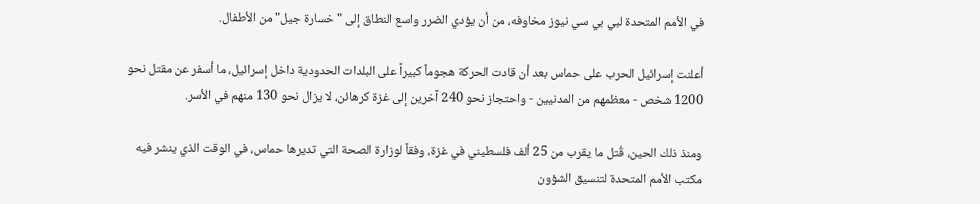في الأمم المتحدة لبي بي سي نيوز مخاوفه، من أن يؤدي الضرر واسع النطاق إلى "خسارة جيل" من الأطفال.

أعلنت إسرائيل الحرب على حماس بعد أن قادت الحركة هجوماً كبيراً على البلدات الحدودية داخل إسرائيل، ما أسفر عن مقتل نحو 1200 شخص - معظمهم من المدنيين - واحتجاز نحو 240 آخرين إلى غزة كرهائن، لا يزال نحو 130 منهم في الأسر.

ومنذ ذلك الحين، قُتل ما يقرب من 25 ألف فلسطيني في غزة، وفقاً لوزارة الصحة التي تديرها حماس، في الوقت الذي ينشر فيه مكتب الأمم المتحدة لتنسيق الشؤون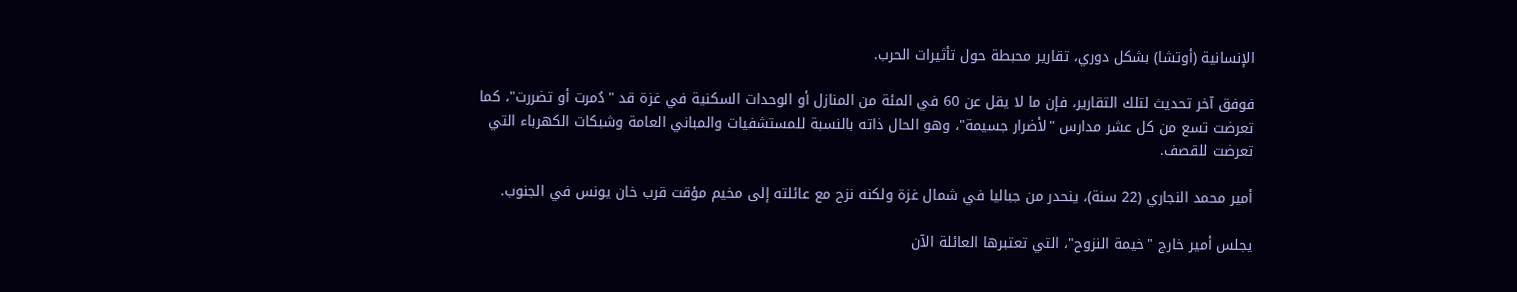الإنسانية (أوتشا) بشكل دوري، تقارير محبطة حول تأثيرات الحرب.

فوفق آخر تحديث لتلك التقارير، فإن ما لا يقل عن 60 في المئة من المنازل أو الوحدات السكنية في غزة قد "دُمرت أو تضررت"، كما تعرضت تسع من كل عشر مدارس "لأضرار جسيمة"، وهو الحال ذاته بالنسبة للمستشفيات والمباني العامة وشبكات الكهرباء التي تعرضت للقصف.

أمير محمد النجاري (22 سنة)، ينحدر من جباليا في شمال غزة ولكنه نزح مع عائلته إلى مخيم مؤقت قرب خان يونس في الجنوب.

يجلس أمير خارج "خيمة النزوح"، التي تعتبرها العائلة الآن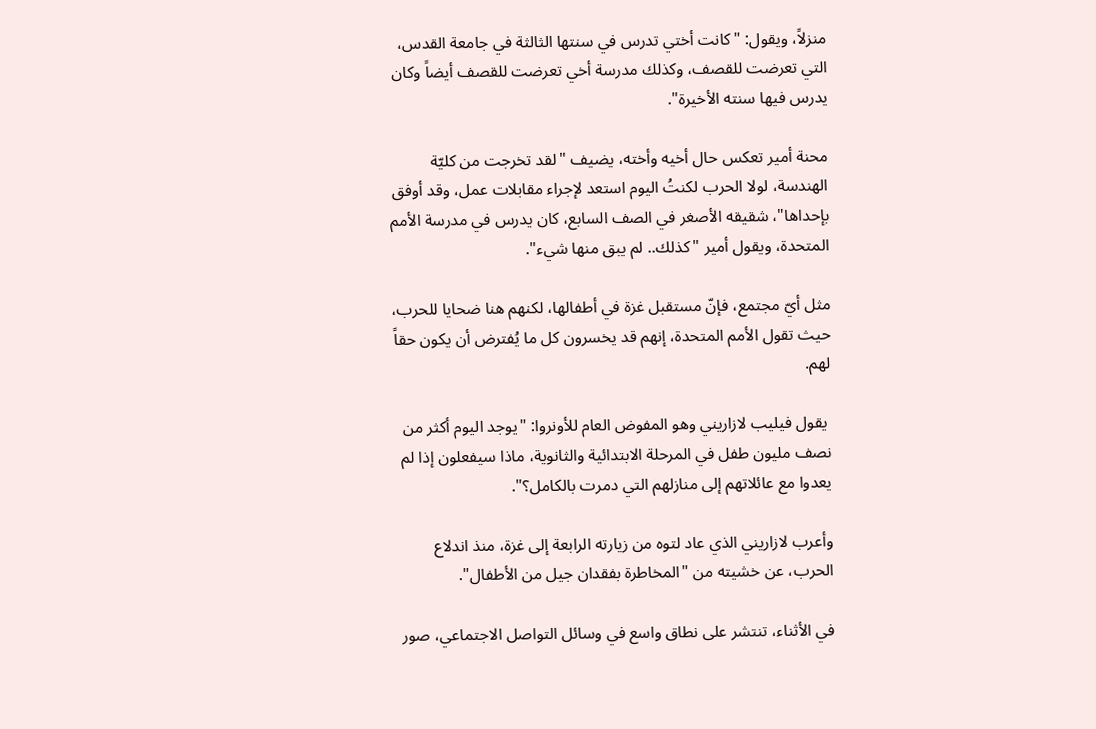منزلاً، ويقول: "كانت أختي تدرس في سنتها الثالثة في جامعة القدس، التي تعرضت للقصف، وكذلك مدرسة أخي تعرضت للقصف أيضاً وكان يدرس فيها سنته الأخيرة".

محنة أمير تعكس حال أخيه وأخته، يضيف "لقد تخرجت من كليّة الهندسة، لولا الحرب لكنتُ اليوم استعد لإجراء مقابلات عمل، وقد أوفق بإحداها"، شقيقه الأصغر في الصف السابع، كان يدرس في مدرسة الأمم المتحدة، ويقول أمير "كذلك.. لم يبق منها شيء".

مثل أيّ مجتمع، فإنّ مستقبل غزة في أطفالها، لكنهم هنا ضحايا للحرب، حيث تقول الأمم المتحدة، إنهم قد يخسرون كل ما يُفترض أن يكون حقاً لهم.

 يقول فيليب لازاريني وهو المفوض العام للأونروا: "يوجد اليوم أكثر من نصف مليون طفل في المرحلة الابتدائية والثانوية، ماذا سيفعلون إذا لم يعدوا مع عائلاتهم إلى منازلهم التي دمرت بالكامل؟".

وأعرب لازاريني الذي عاد لتوه من زيارته الرابعة إلى غزة، منذ اندلاع الحرب، عن خشيته من "المخاطرة بفقدان جيل من الأطفال".

في الأثناء، تنتشر على نطاق واسع في وسائل التواصل الاجتماعي، صور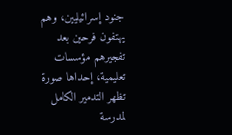جنود إسرائيليين، وهم يهتفون فرحين بعد تفجيرهم مؤسسات تعليمية، إحداها صورة تظهر التدمير الكامل لمدرسة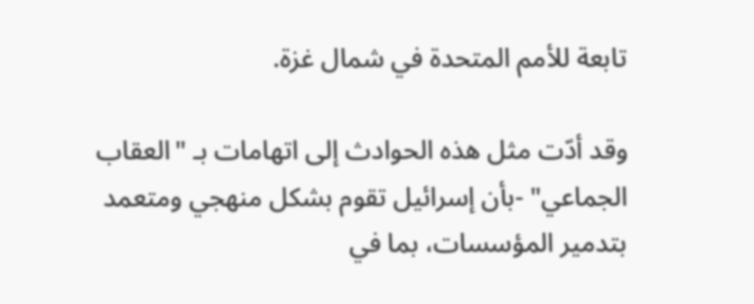تابعة للأمم المتحدة في شمال غزة.

وقد أدّت مثل هذه الحوادث إلى اتهامات بـ "العقاب الجماعي" -بأن إسرائيل تقوم بشكل منهجي ومتعمد بتدمير المؤسسات، بما في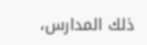ذلك المدارس،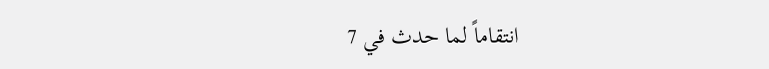انتقاماً لما حدث في 7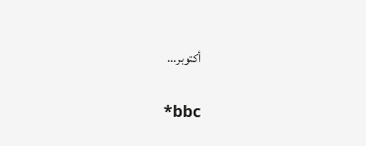أكتوبر...

*bbc